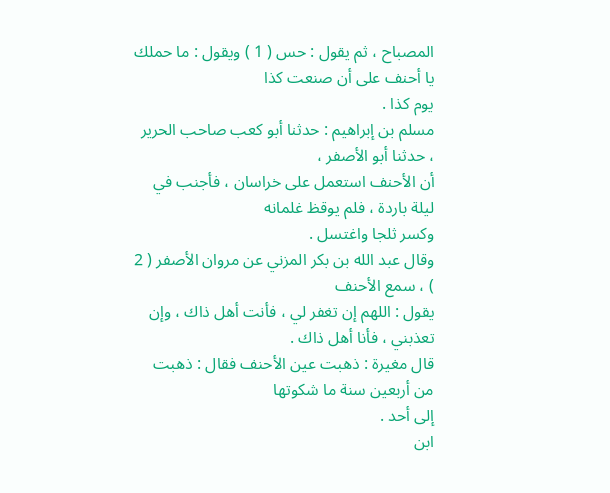المصباح ، ثم يقول : حس ( 1 ) ويقول : ما حملك يا أحنف على أن صنعت كذا
يوم كذا .
مسلم بن إبراهيم : حدثنا أبو كعب صاحب الحرير ، حدثنا أبو الأصفر ،
أن الأحنف استعمل على خراسان ، فأجنب في ليلة باردة ، فلم يوقظ غلمانه
وكسر ثلجا واغتسل .
وقال عبد الله بن بكر المزني عن مروان الأصفر ( 2 ) ، سمع الأحنف
يقول : اللهم إن تغفر لي ، فأنت أهل ذاك ، وإن تعذبني ، فأنا أهل ذاك .
قال مغيرة : ذهبت عين الأحنف فقال : ذهبت من أربعين سنة ما شكوتها
إلى أحد .
ابن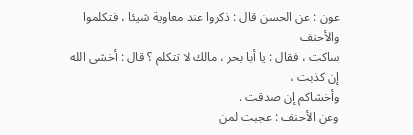عون : عن الحسن قال : ذكروا عند معاوية شيئا ، فتكلموا والأحنف
ساكت ، فقال : يا أبا بحر ، مالك لا تتكلم ؟ قال : أخشى الله إن كذبت ،
وأخشاكم إن صدقت .
وعن الأحنف : عجبت لمن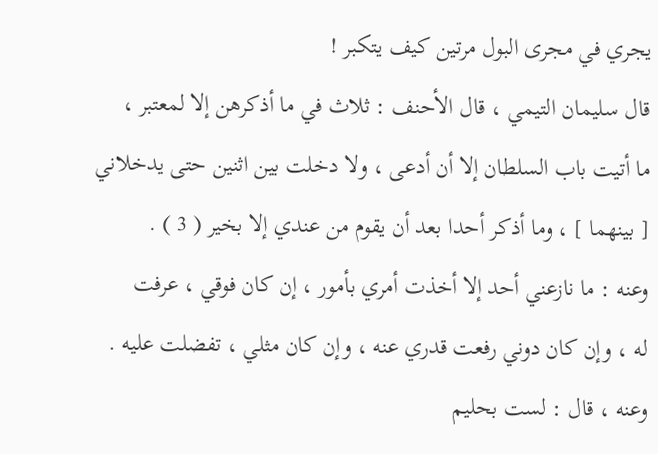يجري في مجرى البول مرتين كيف يتكبر !
قال سليمان التيمي ، قال الأحنف : ثلاث في ما أذكرهن إلا لمعتبر ،
ما أتيت باب السلطان إلا أن أدعى ، ولا دخلت بين اثنين حتى يدخلاني
[ بينهما ] ، وما أذكر أحدا بعد أن يقوم من عندي إلا بخير ( 3 ) .
وعنه : ما نازعني أحد إلا أخذت أمري بأمور ، إن كان فوقي ، عرفت
له ، وإن كان دوني رفعت قدري عنه ، وإن كان مثلي ، تفضلت عليه .
وعنه ، قال : لست بحليم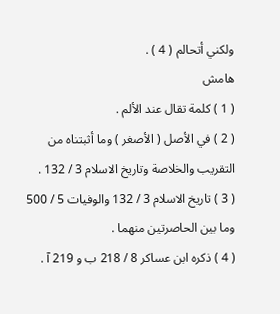ولكني أتحالم ( 4 ) .
هامش
( 1 ) كلمة تقال عند الألم .
( 2 ) في الأصل ( الأصغر ) وما أثبتناه من التقريب والخلاصة وتاريخ الاسلام 3 / 132 .
( 3 ) تاريخ الاسلام 3 / 132 والوفيات 5 / 500 وما بين الحاصرتين منهما .
( 4 ) ذكره ابن عساكر 8 / 218 ب و 219 آ .